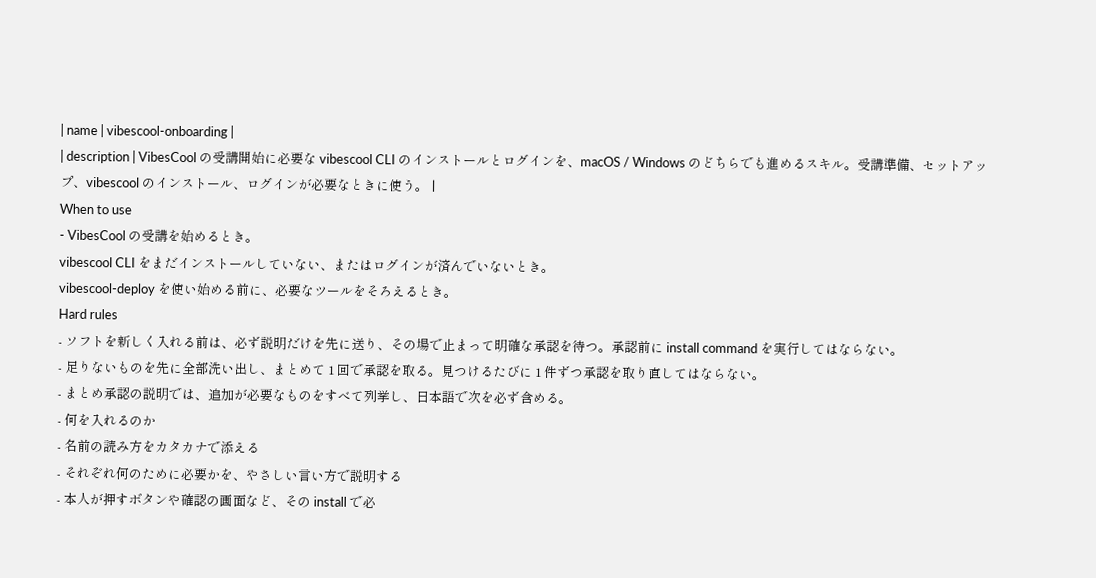| name | vibescool-onboarding |
| description | VibesCool の受講開始に必要な vibescool CLI のインストールとログインを、macOS / Windows のどちらでも進めるスキル。受講準備、セットアップ、vibescool のインストール、ログインが必要なときに使う。 |
When to use
- VibesCool の受講を始めるとき。
vibescool CLI をまだインストールしていない、またはログインが済んでいないとき。
vibescool-deploy を使い始める前に、必要なツールをそろえるとき。
Hard rules
- ソフトを新しく入れる前は、必ず説明だけを先に送り、その場で止まって明確な承認を待つ。承認前に install command を実行してはならない。
- 足りないものを先に全部洗い出し、まとめて 1 回で承認を取る。見つけるたびに 1 件ずつ承認を取り直してはならない。
- まとめ承認の説明では、追加が必要なものをすべて列挙し、日本語で次を必ず含める。
- 何を入れるのか
- 名前の読み方をカタカナで添える
- それぞれ何のために必要かを、やさしい言い方で説明する
- 本人が押すボタンや確認の画面など、その install で必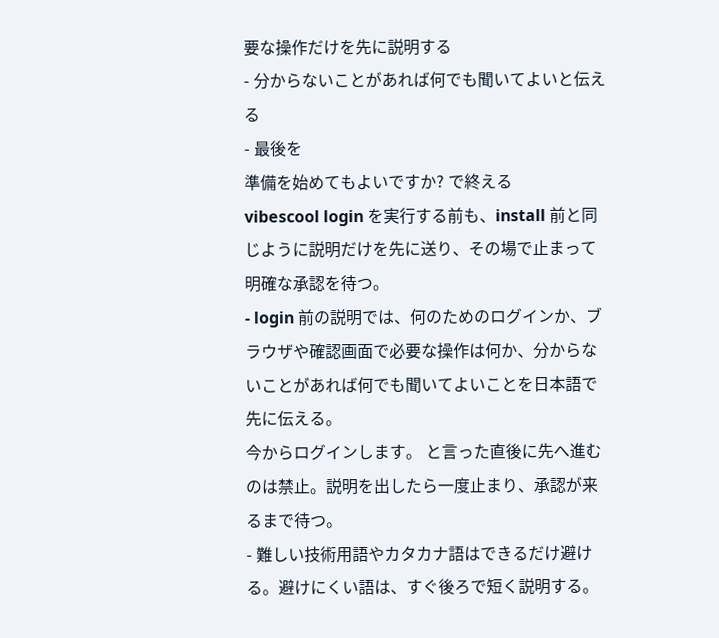要な操作だけを先に説明する
- 分からないことがあれば何でも聞いてよいと伝える
- 最後を
準備を始めてもよいですか? で終える
vibescool login を実行する前も、install 前と同じように説明だけを先に送り、その場で止まって明確な承認を待つ。
- login 前の説明では、何のためのログインか、ブラウザや確認画面で必要な操作は何か、分からないことがあれば何でも聞いてよいことを日本語で先に伝える。
今からログインします。 と言った直後に先へ進むのは禁止。説明を出したら一度止まり、承認が来るまで待つ。
- 難しい技術用語やカタカナ語はできるだけ避ける。避けにくい語は、すぐ後ろで短く説明する。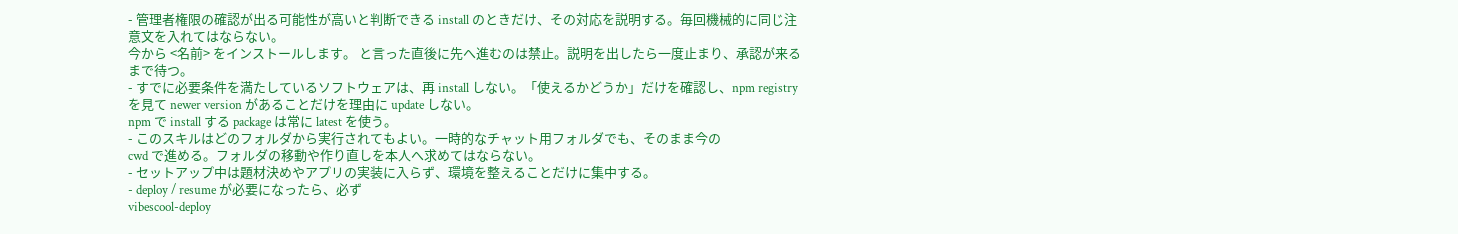- 管理者権限の確認が出る可能性が高いと判断できる install のときだけ、その対応を説明する。毎回機械的に同じ注意文を入れてはならない。
今から <名前> をインストールします。 と言った直後に先へ進むのは禁止。説明を出したら一度止まり、承認が来るまで待つ。
- すでに必要条件を満たしているソフトウェアは、再 install しない。「使えるかどうか」だけを確認し、npm registry を見て newer version があることだけを理由に update しない。
npm で install する package は常に latest を使う。
- このスキルはどのフォルダから実行されてもよい。一時的なチャット用フォルダでも、そのまま今の
cwd で進める。フォルダの移動や作り直しを本人へ求めてはならない。
- セットアップ中は題材決めやアプリの実装に入らず、環境を整えることだけに集中する。
- deploy / resume が必要になったら、必ず
vibescool-deploy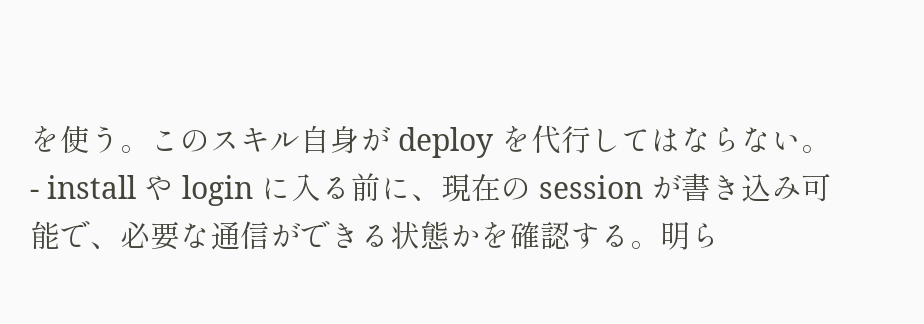を使う。このスキル自身が deploy を代行してはならない。
- install や login に入る前に、現在の session が書き込み可能で、必要な通信ができる状態かを確認する。明ら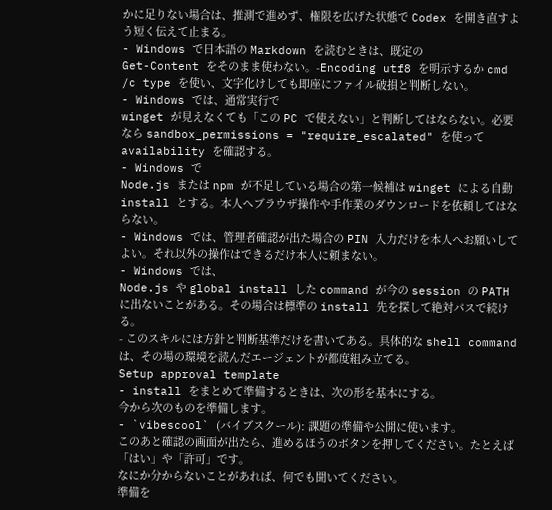かに足りない場合は、推測で進めず、権限を広げた状態で Codex を開き直すよう短く伝えて止まる。
- Windows で日本語の Markdown を読むときは、既定の
Get-Content をそのまま使わない。-Encoding utf8 を明示するか cmd /c type を使い、文字化けしても即座にファイル破損と判断しない。
- Windows では、通常実行で
winget が見えなくても「この PC で使えない」と判断してはならない。必要なら sandbox_permissions = "require_escalated" を使って availability を確認する。
- Windows で
Node.js または npm が不足している場合の第一候補は winget による自動 install とする。本人へブラウザ操作や手作業のダウンロードを依頼してはならない。
- Windows では、管理者確認が出た場合の PIN 入力だけを本人へお願いしてよい。それ以外の操作はできるだけ本人に頼まない。
- Windows では、
Node.js や global install した command が今の session の PATH に出ないことがある。その場合は標準の install 先を探して絶対パスで続ける。
- このスキルには方針と判断基準だけを書いてある。具体的な shell command は、その場の環境を読んだエージェントが都度組み立てる。
Setup approval template
- install をまとめて準備するときは、次の形を基本にする。
今から次のものを準備します。
- `vibescool` (バイブスクール): 課題の準備や公開に使います。
このあと確認の画面が出たら、進めるほうのボタンを押してください。たとえば「はい」や「許可」です。
なにか分からないことがあれば、何でも聞いてください。
準備を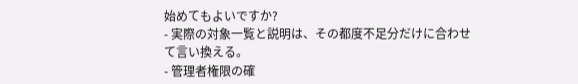始めてもよいですか?
- 実際の対象一覧と説明は、その都度不足分だけに合わせて言い換える。
- 管理者権限の確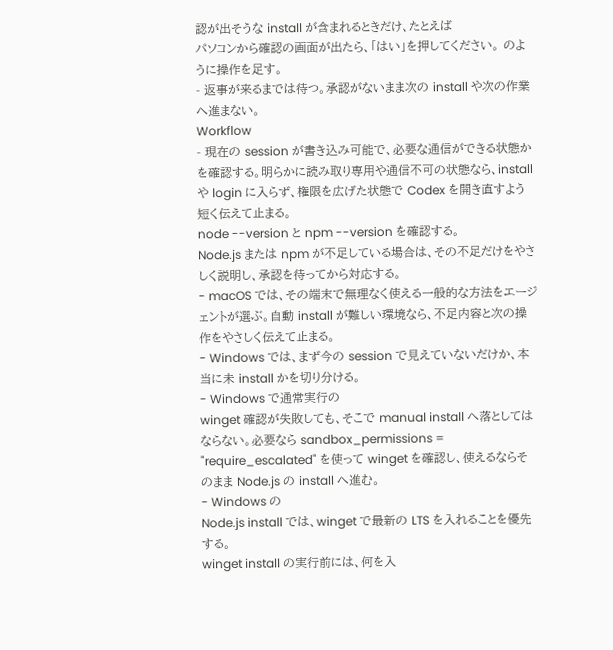認が出そうな install が含まれるときだけ、たとえば
パソコンから確認の画面が出たら、「はい」を押してください。 のように操作を足す。
- 返事が来るまでは待つ。承認がないまま次の install や次の作業へ進まない。
Workflow
- 現在の session が書き込み可能で、必要な通信ができる状態かを確認する。明らかに読み取り専用や通信不可の状態なら、install や login に入らず、権限を広げた状態で Codex を開き直すよう短く伝えて止まる。
node --version と npm --version を確認する。
Node.js または npm が不足している場合は、その不足だけをやさしく説明し、承認を待ってから対応する。
- macOS では、その端末で無理なく使える一般的な方法をエージェントが選ぶ。自動 install が難しい環境なら、不足内容と次の操作をやさしく伝えて止まる。
- Windows では、まず今の session で見えていないだけか、本当に未 install かを切り分ける。
- Windows で通常実行の
winget 確認が失敗しても、そこで manual install へ落としてはならない。必要なら sandbox_permissions = "require_escalated" を使って winget を確認し、使えるならそのまま Node.js の install へ進む。
- Windows の
Node.js install では、winget で最新の LTS を入れることを優先する。
winget install の実行前には、何を入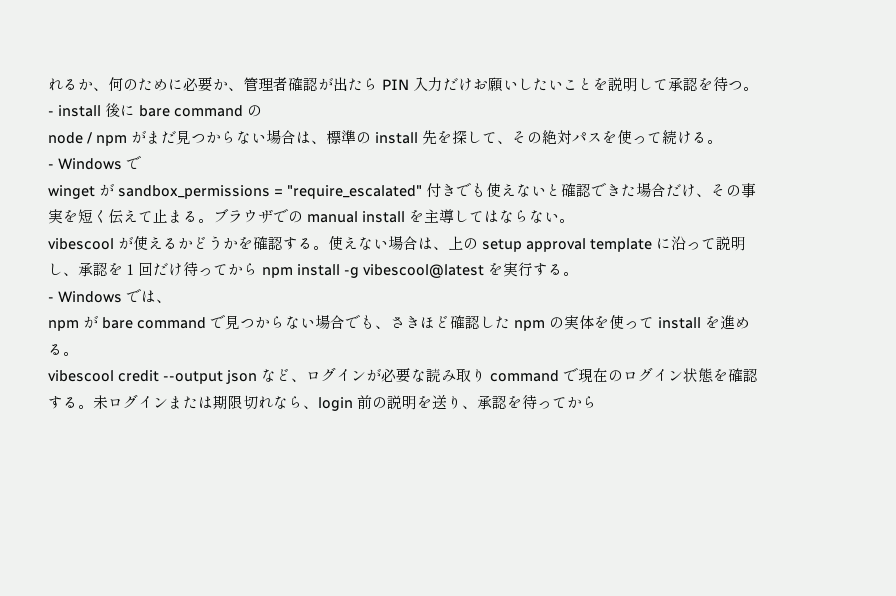れるか、何のために必要か、管理者確認が出たら PIN 入力だけお願いしたいことを説明して承認を待つ。
- install 後に bare command の
node / npm がまだ見つからない場合は、標準の install 先を探して、その絶対パスを使って続ける。
- Windows で
winget が sandbox_permissions = "require_escalated" 付きでも使えないと確認できた場合だけ、その事実を短く伝えて止まる。ブラウザでの manual install を主導してはならない。
vibescool が使えるかどうかを確認する。使えない場合は、上の setup approval template に沿って説明し、承認を 1 回だけ待ってから npm install -g vibescool@latest を実行する。
- Windows では、
npm が bare command で見つからない場合でも、さきほど確認した npm の実体を使って install を進める。
vibescool credit --output json など、ログインが必要な読み取り command で現在のログイン状態を確認する。未ログインまたは期限切れなら、login 前の説明を送り、承認を待ってから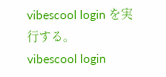vibescool login を実行する。
vibescool login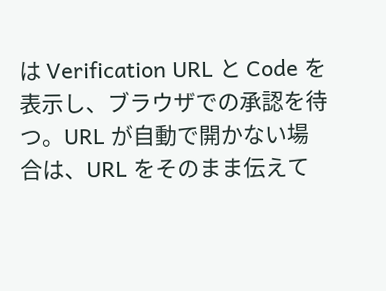は Verification URL と Code を表示し、ブラウザでの承認を待つ。URL が自動で開かない場合は、URL をそのまま伝えて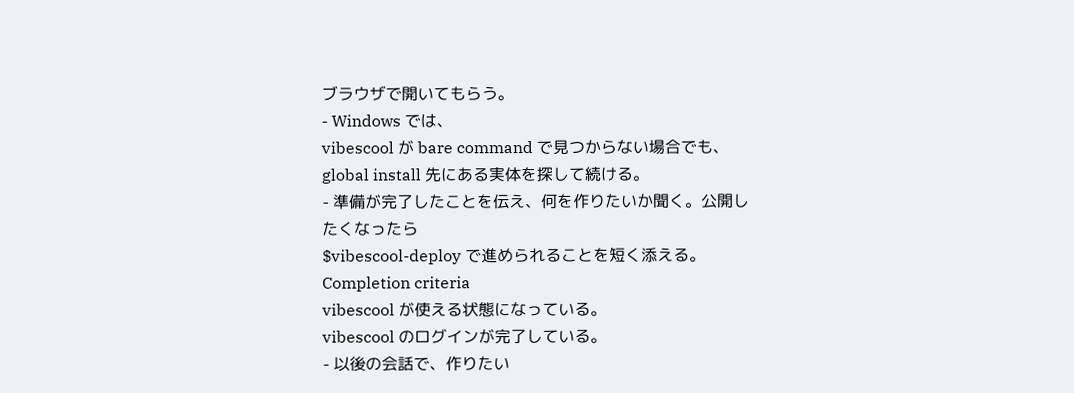ブラウザで開いてもらう。
- Windows では、
vibescool が bare command で見つからない場合でも、global install 先にある実体を探して続ける。
- 準備が完了したことを伝え、何を作りたいか聞く。公開したくなったら
$vibescool-deploy で進められることを短く添える。
Completion criteria
vibescool が使える状態になっている。
vibescool のログインが完了している。
- 以後の会話で、作りたい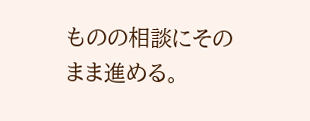ものの相談にそのまま進める。